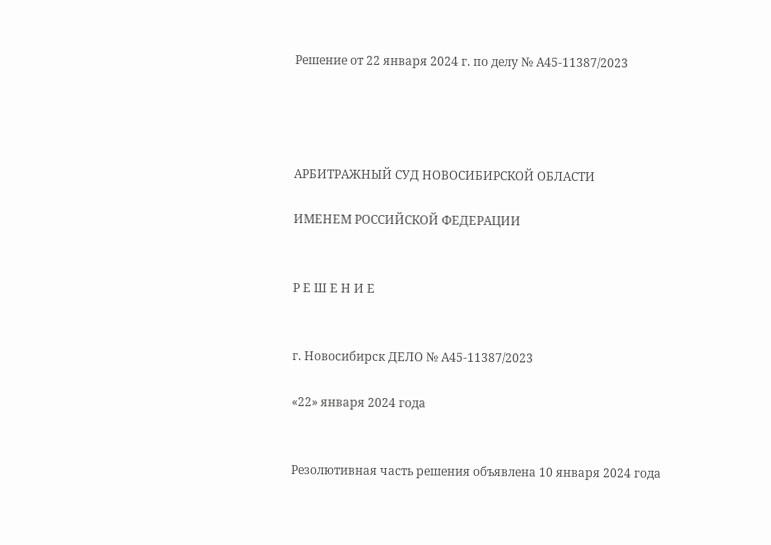Решение от 22 января 2024 г. по делу № А45-11387/2023




АРБИТРАЖНЫЙ СУД НОВОСИБИРСКОЙ ОБЛАСТИ

ИМЕНЕМ РОССИЙСКОЙ ФЕДЕРАЦИИ


Р Е Ш Е Н И Е


г. Новосибирск ДЕЛО № А45-11387/2023

«22» января 2024 года


Резолютивная часть решения объявлена 10 января 2024 года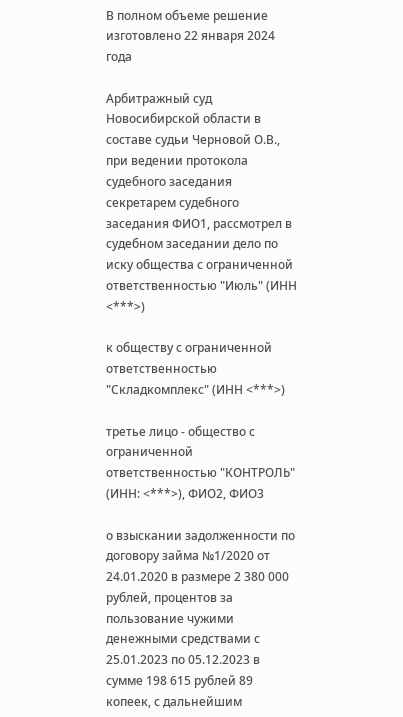В полном объеме решение изготовлено 22 января 2024 года

Арбитражный суд Новосибирской области в составе судьи Черновой О.В., при ведении протокола судебного заседания секретарем судебного заседания ФИО1, рассмотрел в судебном заседании дело по иску общества с ограниченной ответственностью "Июль" (ИНН <***>)

к обществу с ограниченной ответственностью "Складкомплекс" (ИНН <***>)

третье лицо - общество с ограниченной ответственностью "КОНТРОЛЬ" (ИНН: <***>), ФИО2, ФИО3

о взыскании задолженности по договору займа №1/2020 от 24.01.2020 в размере 2 380 000 рублей, процентов за пользование чужими денежными средствами с 25.01.2023 по 05.12.2023 в сумме 198 615 рублей 89 копеек, с дальнейшим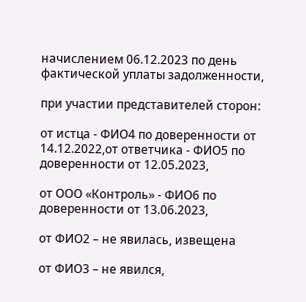начислением 06.12.2023 по день фактической уплаты задолженности,

при участии представителей сторон:

от истца - ФИО4 по доверенности от 14.12.2022,от ответчика - ФИО5 по доверенности от 12.05.2023,

от ООО «Контроль» - ФИО6 по доверенности от 13.06.2023,

от ФИО2 – не явилась, извещена

от ФИО3 – не явился,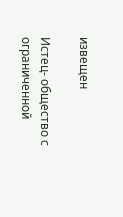извещен

Истец- общество с ограниченной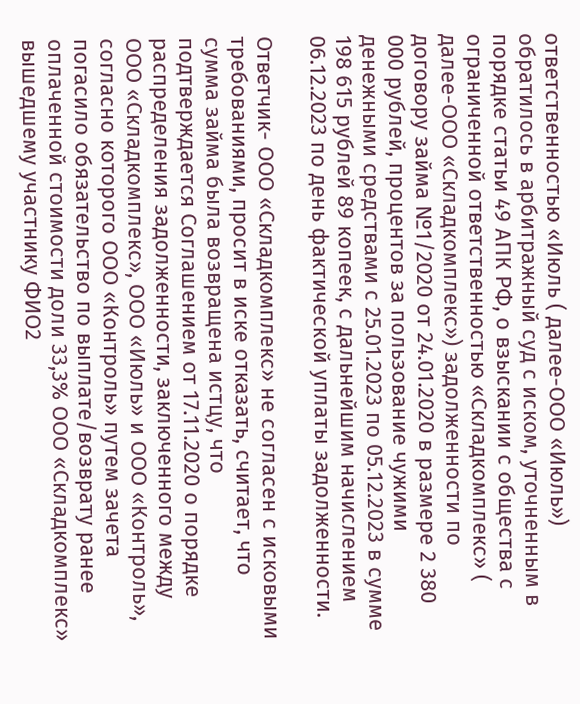ответственностью «Июль ( далее-ООО «Июль») обратилось в арбитражный суд с иском, уточненным в порядке статьи 49 АПК РФ, о взыскании с общества с ограниченной ответственностью «Складкомплекс» ( далее-ООО «Складкомплекс») задолженности по договору займа №1/2020 от 24.01.2020 в размере 2 380 000 рублей, процентов за пользование чужими денежными средствами с 25.01.2023 по 05.12.2023 в сумме 198 615 рублей 89 копеек, с дальнейшим начислением 06.12.2023 по день фактической уплаты задолженности.

Ответчик- ООО «Складкомплекс» не согласен с исковыми требованиями, просит в иске отказать, считает, что сумма займа была возвращена истцу, что подтверждается Соглашением от 17.11.2020 о порядке распределения задолженности, заключенного между ООО «Складкомплекс», ООО «Июль» и ООО «Контроль», согласно которого ООО «Контроль» путем зачета погасило обязательство по выплате/возврату ранее оплаченной стоимости доли 33,3% ООО «Складкомплекс» вышедшему участнику ФИО2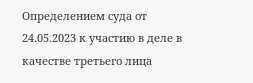Определением суда от 24.05.2023 к участию в деле в качестве третьего лица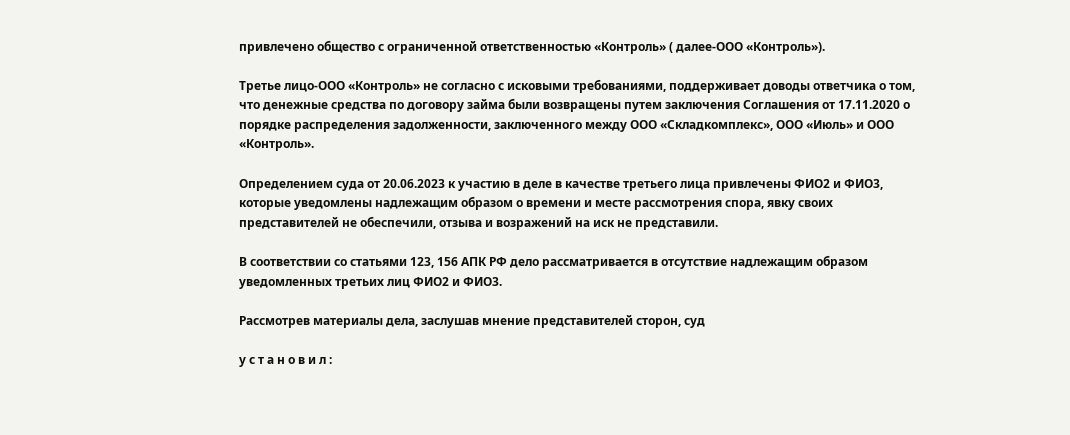привлечено общество с ограниченной ответственностью «Контроль» ( далее-ООО «Контроль»).

Третье лицо-ООО «Контроль» не согласно с исковыми требованиями, поддерживает доводы ответчика о том, что денежные средства по договору займа были возвращены путем заключения Соглашения от 17.11.2020 о порядке распределения задолженности, заключенного между ООО «Складкомплекс», ООО «Июль» и ООО «Контроль».

Определением суда от 20.06.2023 к участию в деле в качестве третьего лица привлечены ФИО2 и ФИО3, которые уведомлены надлежащим образом о времени и месте рассмотрения спора, явку своих представителей не обеспечили, отзыва и возражений на иск не представили.

В соответствии со статьями 123, 156 АПК РФ дело рассматривается в отсутствие надлежащим образом уведомленных третьих лиц ФИО2 и ФИО3.

Рассмотрев материалы дела, заслушав мнение представителей сторон, суд

у с т а н о в и л :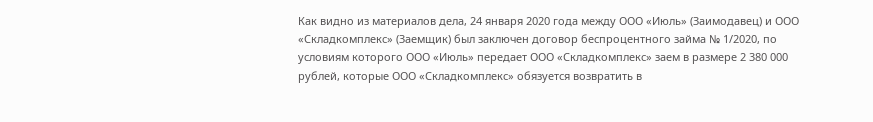Как видно из материалов дела, 24 января 2020 года между ООО «Июль» (Заимодавец) и ООО «Складкомплекс» (Заемщик) был заключен договор беспроцентного займа № 1/2020, по условиям которого ООО «Июль» передает ООО «Складкомплекс» заем в размере 2 380 000 рублей, которые ООО «Складкомплекс» обязуется возвратить в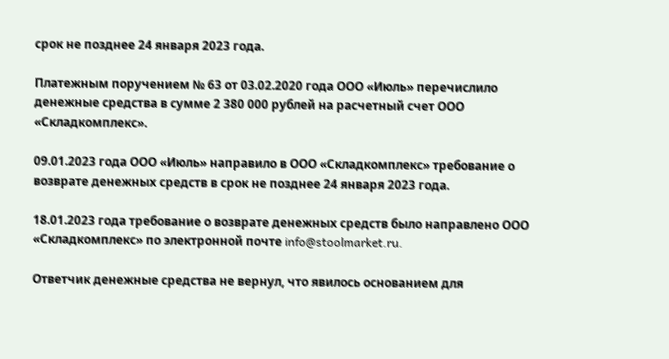срок не позднее 24 января 2023 года.

Платежным поручением № 63 от 03.02.2020 года ООО «Июль» перечислило денежные средства в сумме 2 380 000 рублей на расчетный счет ООО «Складкомплекс».

09.01.2023 года ООО «Июль» направило в ООО «Складкомплекс» требование о возврате денежных средств в срок не позднее 24 января 2023 года.

18.01.2023 года требование о возврате денежных средств было направлено ООО «Складкомплекс» по электронной почте info@stoolmarket.ru.

Ответчик денежные средства не вернул, что явилось основанием для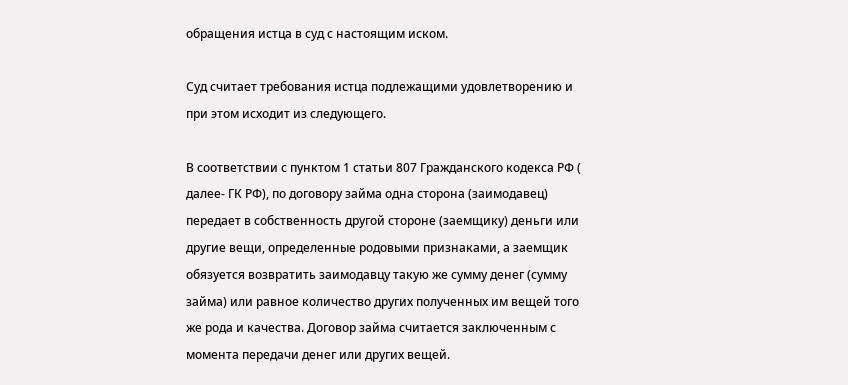обращения истца в суд с настоящим иском.

Суд считает требования истца подлежащими удовлетворению и при этом исходит из следующего.

В соответствии с пунктом 1 статьи 807 Гражданского кодекса РФ ( далее- ГК РФ), по договору займа одна сторона (заимодавец) передает в собственность другой стороне (заемщику) деньги или другие вещи, определенные родовыми признаками, а заемщик обязуется возвратить заимодавцу такую же сумму денег (сумму займа) или равное количество других полученных им вещей того же рода и качества. Договор займа считается заключенным с момента передачи денег или других вещей.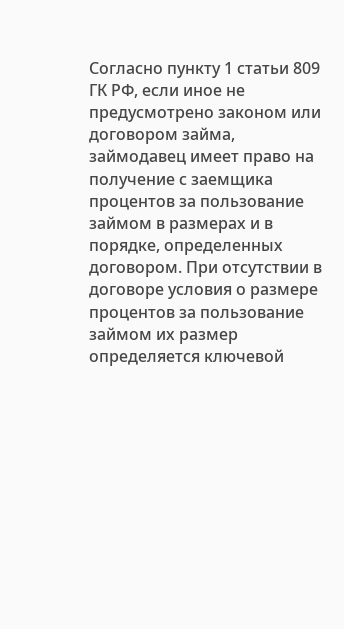Согласно пункту 1 статьи 809 ГК РФ, если иное не предусмотрено законом или договором займа, займодавец имеет право на получение с заемщика процентов за пользование займом в размерах и в порядке, определенных договором. При отсутствии в договоре условия о размере процентов за пользование займом их размер определяется ключевой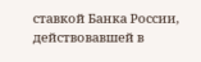ставкой Банка России, действовавшей в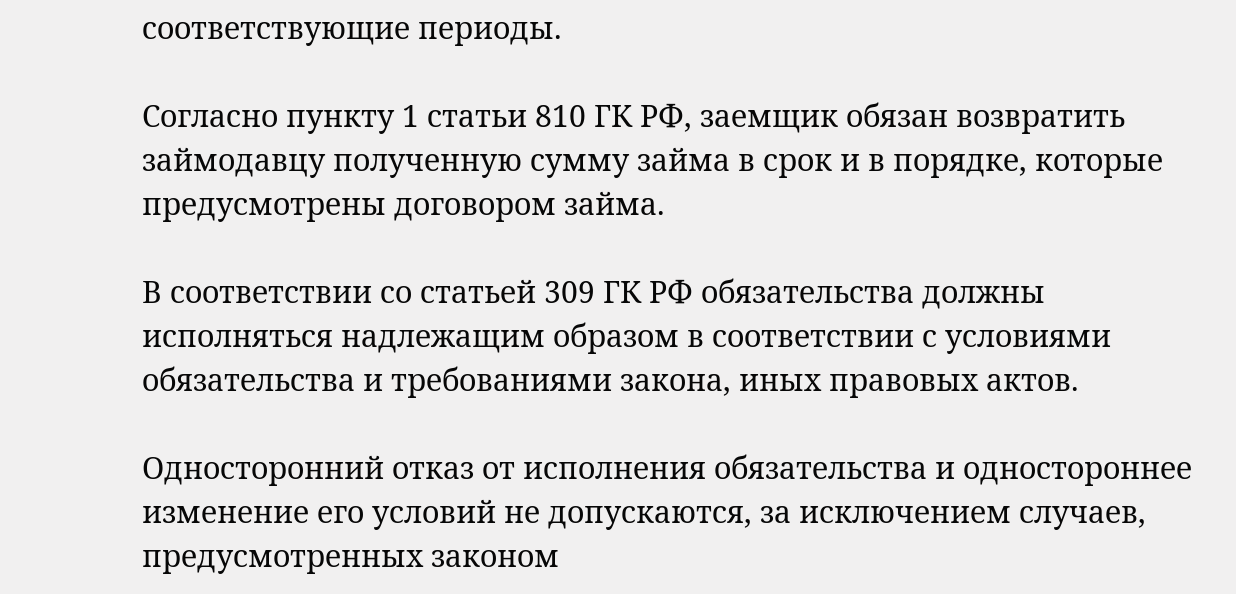соответствующие периоды.

Согласно пункту 1 статьи 810 ГК РФ, заемщик обязан возвратить займодавцу полученную сумму займа в срок и в порядке, которые предусмотрены договором займа.

В соответствии со статьей 309 ГК РФ обязательства должны исполняться надлежащим образом в соответствии с условиями обязательства и требованиями закона, иных правовых актов.

Односторонний отказ от исполнения обязательства и одностороннее изменение его условий не допускаются, за исключением случаев, предусмотренных законом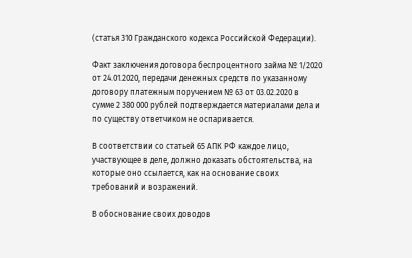(статья 310 Гражданского кодекса Российской Федерации).

Факт заключения договора беспроцентного займа № 1/2020 от 24.01.2020, передачи денежных средств по указанному договору платежным поручением № 63 от 03.02.2020 в сумме 2 380 000 рублей подтверждается материалами дела и по существу ответчиком не оспаривается.

В соответствии со статьей 65 АПК РФ каждое лицо, участвующее в деле, должно доказать обстоятельства, на которые оно ссылается, как на основание своих требований и возражений.

В обоснование своих доводов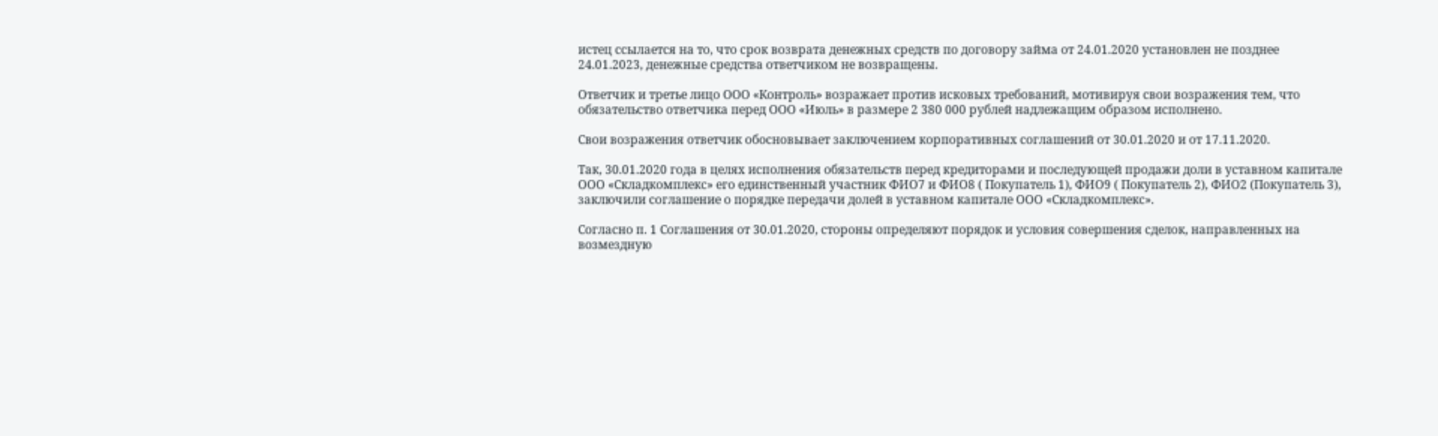истец ссылается на то, что срок возврата денежных средств по договору займа от 24.01.2020 установлен не позднее 24.01.2023, денежные средства ответчиком не возвращены.

Ответчик и третье лицо ООО «Контроль» возражает против исковых требований, мотивируя свои возражения тем, что обязательство ответчика перед ООО «Июль» в размере 2 380 000 рублей надлежащим образом исполнено.

Свои возражения ответчик обосновывает заключением корпоративных соглашений от 30.01.2020 и от 17.11.2020.

Так, 30.01.2020 года в целях исполнения обязательств перед кредиторами и последующей продажи доли в уставном капитале ООО «Складкомплекс» его единственный участник ФИО7 и ФИО8 ( Покупатель 1), ФИО9 ( Покупатель 2), ФИО2 (Покупатель 3), заключили соглашение о порядке передачи долей в уставном капитале ООО «Складкомплекс».

Согласно п. 1 Соглашения от 30.01.2020, стороны определяют порядок и условия совершения сделок, направленных на возмездную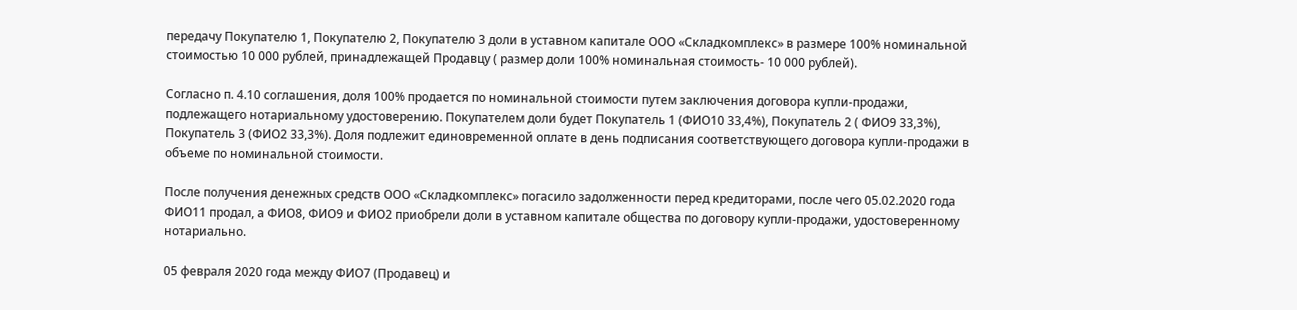передачу Покупателю 1, Покупателю 2, Покупателю 3 доли в уставном капитале ООО «Складкомплекс» в размере 100% номинальной стоимостью 10 000 рублей, принадлежащей Продавцу ( размер доли 100% номинальная стоимость- 10 000 рублей).

Согласно п. 4.10 соглашения, доля 100% продается по номинальной стоимости путем заключения договора купли-продажи, подлежащего нотариальному удостоверению. Покупателем доли будет Покупатель 1 (ФИО10 33,4%), Покупатель 2 ( ФИО9 33,3%), Покупатель 3 (ФИО2 33,3%). Доля подлежит единовременной оплате в день подписания соответствующего договора купли-продажи в объеме по номинальной стоимости.

После получения денежных средств ООО «Складкомплекс» погасило задолженности перед кредиторами, после чего 05.02.2020 года ФИО11 продал, а ФИО8, ФИО9 и ФИО2 приобрели доли в уставном капитале общества по договору купли-продажи, удостоверенному нотариально.

05 февраля 2020 года между ФИО7 (Продавец) и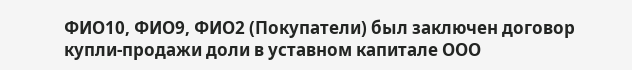ФИО10, ФИО9, ФИО2 (Покупатели) был заключен договор купли-продажи доли в уставном капитале ООО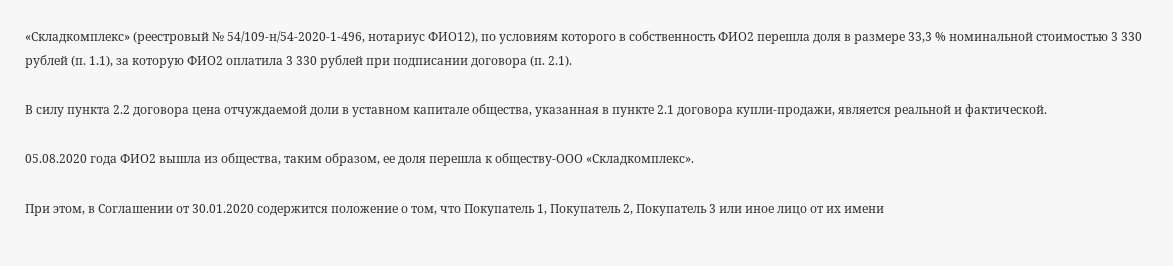«Складкомплекс» (реестровый № 54/109-н/54-2020-1-496, нотариус ФИО12), по условиям которого в собственность ФИО2 перешла доля в размере 33,3 % номинальной стоимостью 3 330 рублей (п. 1.1), за которую ФИО2 оплатила 3 330 рублей при подписании договора (п. 2.1).

В силу пункта 2.2 договора цена отчуждаемой доли в уставном капитале общества, указанная в пункте 2.1 договора купли-продажи, является реальной и фактической.

05.08.2020 года ФИО2 вышла из общества, таким образом, ее доля перешла к обществу-ООО «Складкомплекс».

При этом, в Соглашении от 30.01.2020 содержится положение о том, что Покупатель 1, Покупатель 2, Покупатель 3 или иное лицо от их имени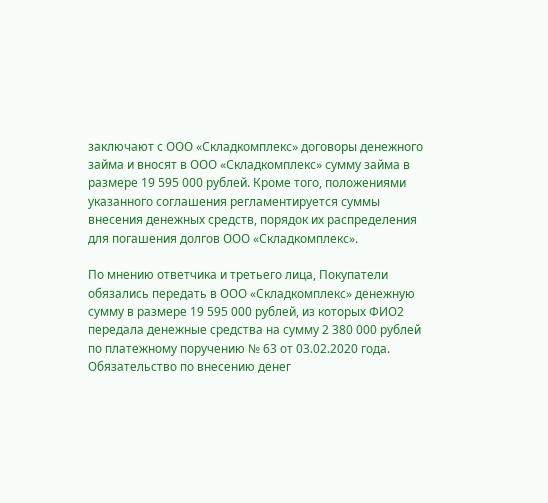заключают с ООО «Складкомплекс» договоры денежного займа и вносят в ООО «Складкомплекс» сумму займа в размере 19 595 000 рублей. Кроме того, положениями указанного соглашения регламентируется суммы внесения денежных средств, порядок их распределения для погашения долгов ООО «Складкомплекс».

По мнению ответчика и третьего лица, Покупатели обязались передать в ООО «Складкомплекс» денежную сумму в размере 19 595 000 рублей, из которых ФИО2 передала денежные средства на сумму 2 380 000 рублей по платежному поручению № 63 от 03.02.2020 года. Обязательство по внесению денег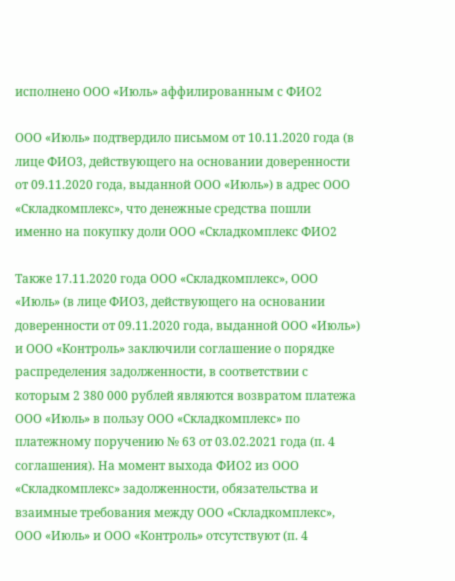исполнено ООО «Июль» аффилированным с ФИО2

ООО «Июль» подтвердило письмом от 10.11.2020 года (в лице ФИО3, действующего на основании доверенности от 09.11.2020 года, выданной ООО «Июль») в адрес ООО «Складкомплекс», что денежные средства пошли именно на покупку доли ООО «Складкомплекс ФИО2

Также 17.11.2020 года ООО «Складкомплекс», ООО «Июль» (в лице ФИО3, действующего на основании доверенности от 09.11.2020 года, выданной ООО «Июль») и ООО «Контроль» заключили соглашение о порядке распределения задолженности, в соответствии с которым 2 380 000 рублей являются возвратом платежа ООО «Июль» в пользу ООО «Складкомплекс» по платежному поручению № 63 от 03.02.2021 года (п. 4 соглашения). На момент выхода ФИО2 из ООО «Складкомплекс» задолженности, обязательства и взаимные требования между ООО «Складкомплекс», ООО «Июль» и ООО «Контроль» отсутствуют (п. 4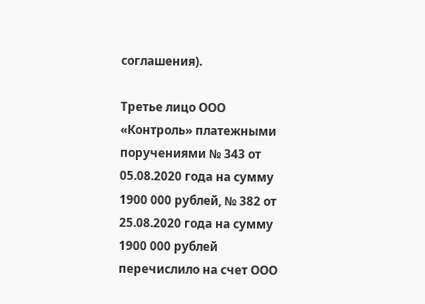соглашения).

Третье лицо ООО «Контроль» платежными поручениями № 343 от 05.08.2020 года на сумму 1900 000 рублей, № 382 от 25.08.2020 года на сумму 1900 000 рублей перечислило на счет ООО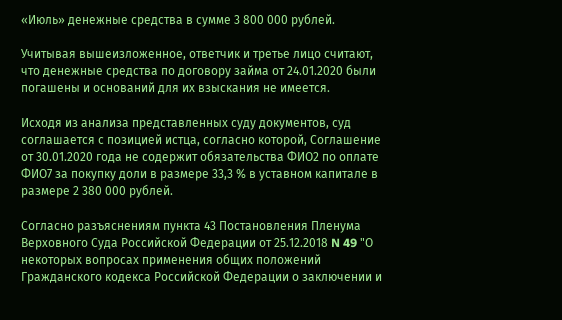«Июль» денежные средства в сумме 3 800 000 рублей.

Учитывая вышеизложенное, ответчик и третье лицо считают, что денежные средства по договору займа от 24.01.2020 были погашены и оснований для их взыскания не имеется.

Исходя из анализа представленных суду документов, суд соглашается с позицией истца, согласно которой, Соглашение от 30.01.2020 года не содержит обязательства ФИО2 по оплате ФИО7 за покупку доли в размере 33,3 % в уставном капитале в размере 2 380 000 рублей.

Согласно разъяснениям пункта 43 Постановления Пленума Верховного Суда Российской Федерации от 25.12.2018 N 49 "О некоторых вопросах применения общих положений Гражданского кодекса Российской Федерации о заключении и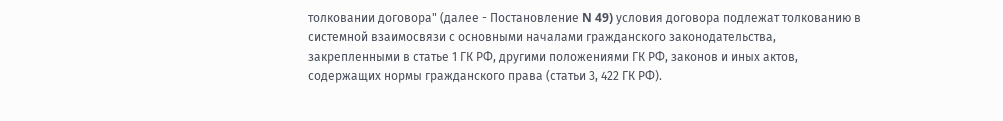толковании договора" (далее - Постановление N 49) условия договора подлежат толкованию в системной взаимосвязи с основными началами гражданского законодательства, закрепленными в статье 1 ГК РФ, другими положениями ГК РФ, законов и иных актов, содержащих нормы гражданского права (статьи 3, 422 ГК РФ).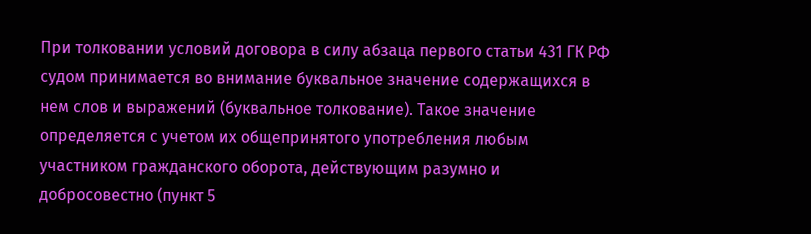При толковании условий договора в силу абзаца первого статьи 431 ГК РФ судом принимается во внимание буквальное значение содержащихся в нем слов и выражений (буквальное толкование). Такое значение определяется с учетом их общепринятого употребления любым участником гражданского оборота, действующим разумно и добросовестно (пункт 5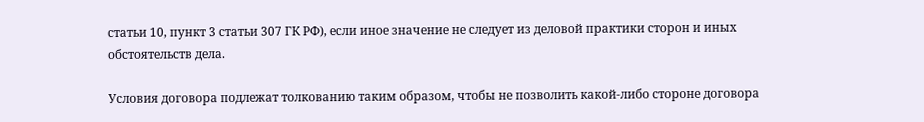статьи 10, пункт 3 статьи 307 ГК РФ), если иное значение не следует из деловой практики сторон и иных обстоятельств дела.

Условия договора подлежат толкованию таким образом, чтобы не позволить какой-либо стороне договора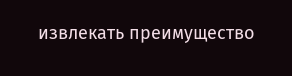извлекать преимущество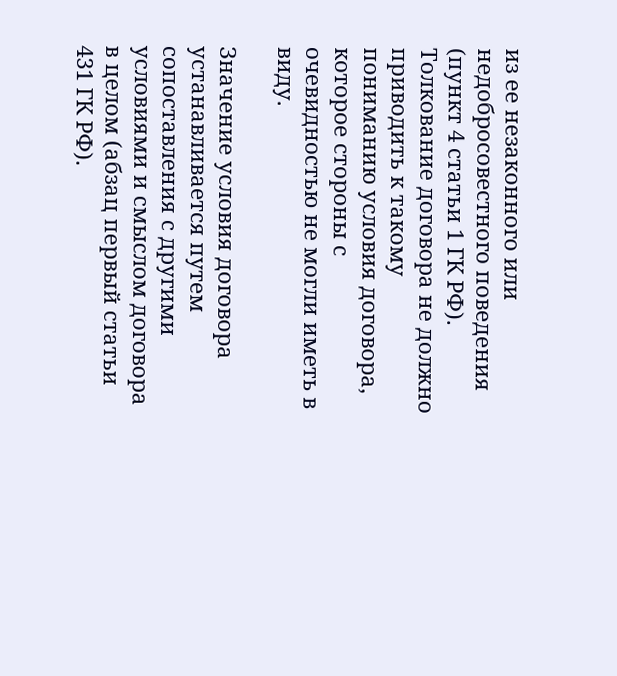из ее незаконного или недобросовестного поведения (пункт 4 статьи 1 ГК РФ). Толкование договора не должно приводить к такому пониманию условия договора, которое стороны с очевидностью не могли иметь в виду.

Значение условия договора устанавливается путем сопоставления с другими условиями и смыслом договора в целом (абзац первый статьи 431 ГК РФ).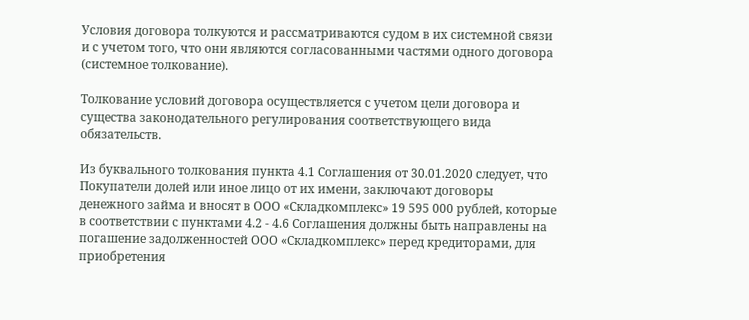Условия договора толкуются и рассматриваются судом в их системной связи и с учетом того, что они являются согласованными частями одного договора (системное толкование).

Толкование условий договора осуществляется с учетом цели договора и существа законодательного регулирования соответствующего вида обязательств.

Из буквального толкования пункта 4.1 Соглашения от 30.01.2020 следует, что Покупатели долей или иное лицо от их имени, заключают договоры денежного займа и вносят в ООО «Складкомплекс» 19 595 000 рублей, которые в соответствии с пунктами 4.2 - 4.6 Соглашения должны быть направлены на погашение задолженностей ООО «Складкомплекс» перед кредиторами, для приобретения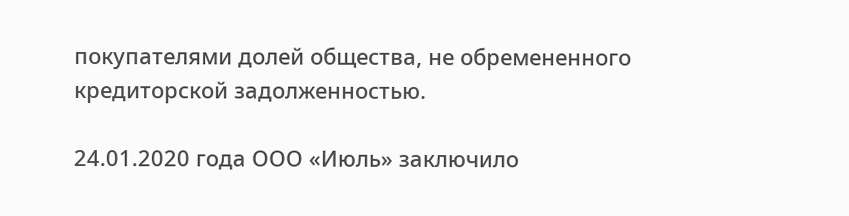покупателями долей общества, не обремененного кредиторской задолженностью.

24.01.2020 года ООО «Июль» заключило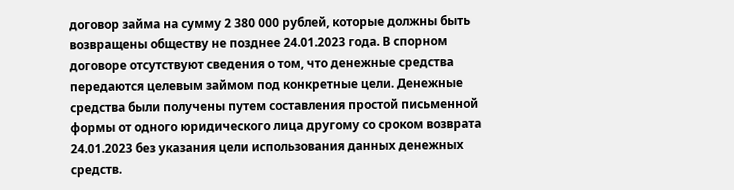договор займа на сумму 2 380 000 рублей, которые должны быть возвращены обществу не позднее 24.01.2023 года. В спорном договоре отсутствуют сведения о том, что денежные средства передаются целевым займом под конкретные цели. Денежные средства были получены путем составления простой письменной формы от одного юридического лица другому со сроком возврата 24.01.2023 без указания цели использования данных денежных средств.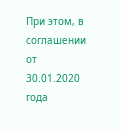При этом, в соглашении от 30.01.2020 года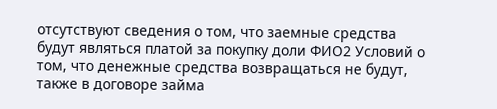отсутствуют сведения о том, что заемные средства будут являться платой за покупку доли ФИО2 Условий о том, что денежные средства возвращаться не будут, также в договоре займа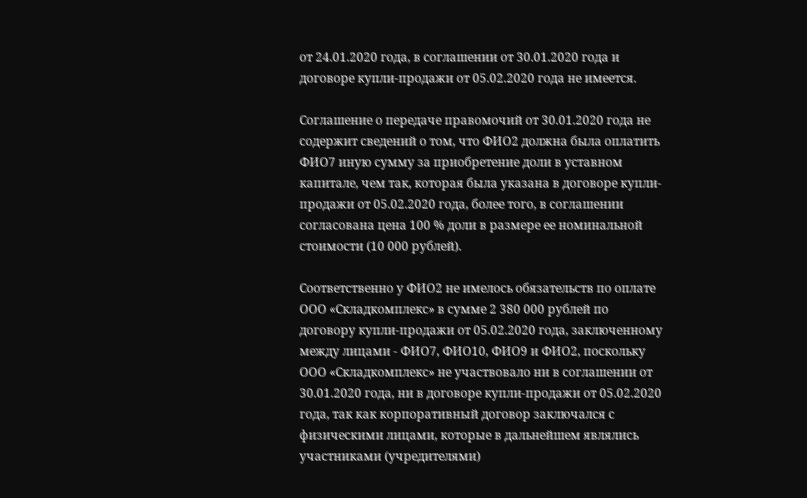от 24.01.2020 года, в соглашении от 30.01.2020 года и договоре купли-продажи от 05.02.2020 года не имеется.

Соглашение о передаче правомочий от 30.01.2020 года не содержит сведений о том, что ФИО2 должна была оплатить ФИО7 иную сумму за приобретение доли в уставном капитале, чем так, которая была указана в договоре купли-продажи от 05.02.2020 года, более того, в соглашении согласована цена 100 % доли в размере ее номинальной стоимости (10 000 рублей).

Соответственно у ФИО2 не имелось обязательств по оплате ООО «Складкомплекс» в сумме 2 380 000 рублей по договору купли-продажи от 05.02.2020 года, заключенному между лицами - ФИО7, ФИО10, ФИО9 и ФИО2, поскольку ООО «Складкомплекс» не участвовало ни в соглашении от 30.01.2020 года, ни в договоре купли-продажи от 05.02.2020 года, так как корпоративный договор заключался с физическими лицами, которые в дальнейшем являлись участниками (учредителями)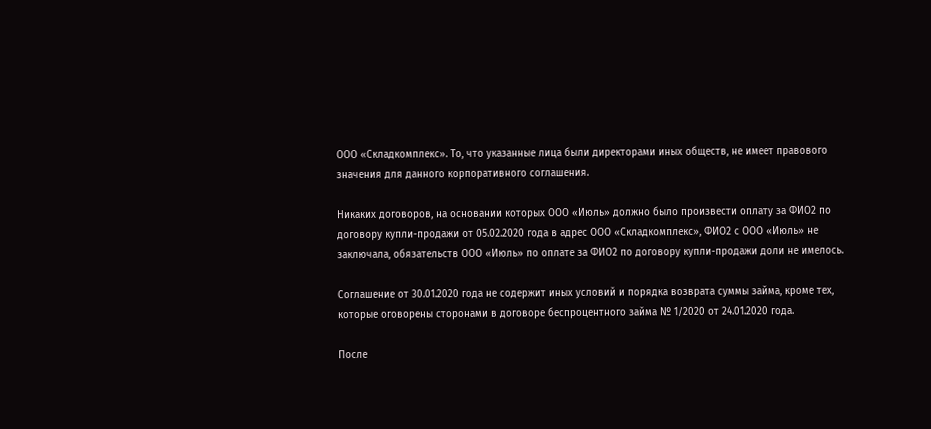ООО «Складкомплекс». То, что указанные лица были директорами иных обществ, не имеет правового значения для данного корпоративного соглашения.

Никаких договоров, на основании которых ООО «Июль» должно было произвести оплату за ФИО2 по договору купли-продажи от 05.02.2020 года в адрес ООО «Складкомплекс», ФИО2 с ООО «Июль» не заключала, обязательств ООО «Июль» по оплате за ФИО2 по договору купли-продажи доли не имелось.

Соглашение от 30.01.2020 года не содержит иных условий и порядка возврата суммы займа, кроме тех, которые оговорены сторонами в договоре беспроцентного займа № 1/2020 от 24.01.2020 года.

После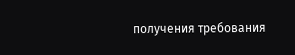получения требования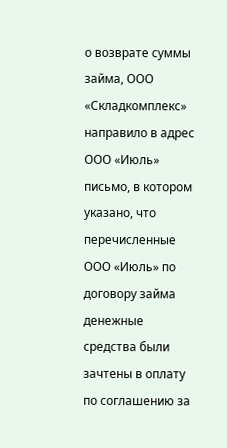о возврате суммы займа, ООО «Складкомплекс» направило в адрес ООО «Июль» письмо, в котором указано, что перечисленные ООО «Июль» по договору займа денежные средства были зачтены в оплату по соглашению за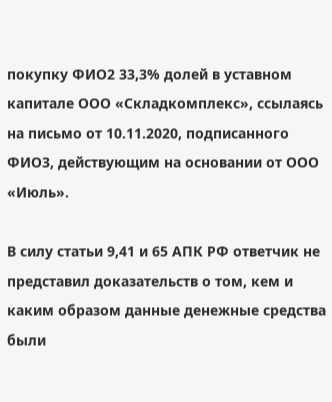покупку ФИО2 33,3% долей в уставном капитале ООО «Складкомплекс», ссылаясь на письмо от 10.11.2020, подписанного ФИО3, действующим на основании от ООО «Июль».

В силу статьи 9,41 и 65 АПК РФ ответчик не представил доказательств о том, кем и каким образом данные денежные средства были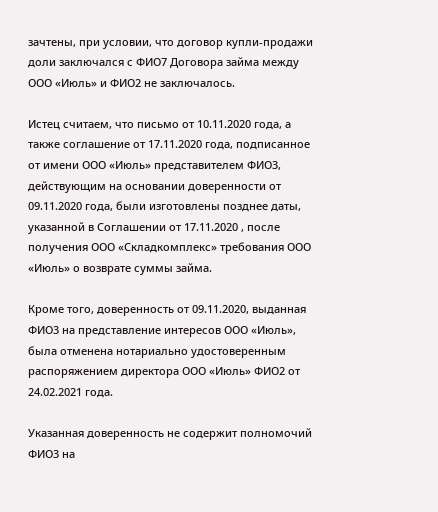зачтены, при условии, что договор купли-продажи доли заключался с ФИО7 Договора займа между ООО «Июль» и ФИО2 не заключалось.

Истец считаем, что письмо от 10.11.2020 года, а также соглашение от 17.11.2020 года, подписанное от имени ООО «Июль» представителем ФИО3, действующим на основании доверенности от 09.11.2020 года, были изготовлены позднее даты, указанной в Соглашении от 17.11.2020 , после получения ООО «Складкомплекс» требования ООО «Июль» о возврате суммы займа.

Кроме того, доверенность от 09.11.2020, выданная ФИО3 на представление интересов ООО «Июль», была отменена нотариально удостоверенным распоряжением директора ООО «Июль» ФИО2 от 24.02.2021 года.

Указанная доверенность не содержит полномочий ФИО3 на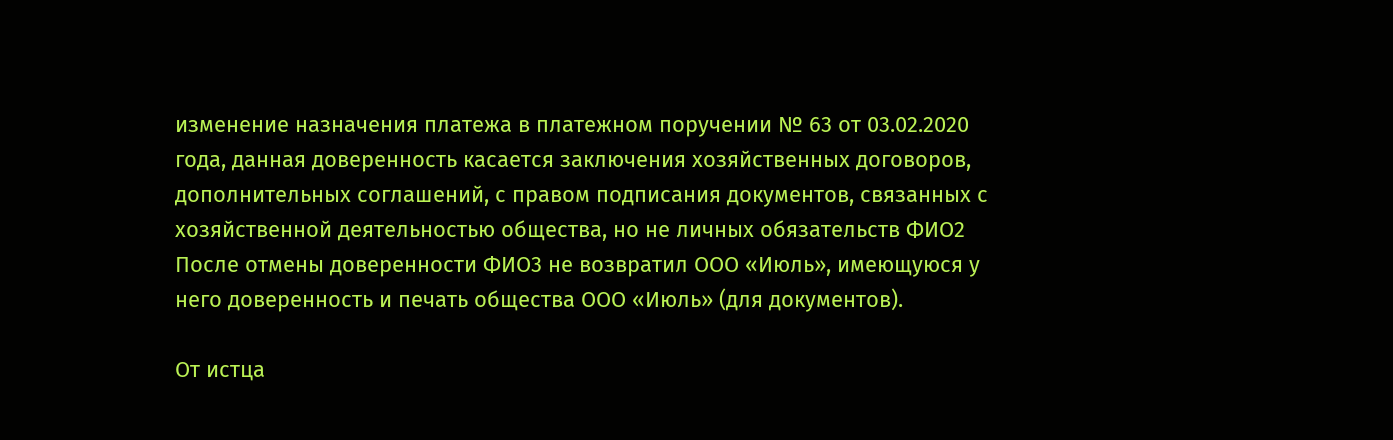изменение назначения платежа в платежном поручении № 63 от 03.02.2020 года, данная доверенность касается заключения хозяйственных договоров, дополнительных соглашений, с правом подписания документов, связанных с хозяйственной деятельностью общества, но не личных обязательств ФИО2 После отмены доверенности ФИО3 не возвратил ООО «Июль», имеющуюся у него доверенность и печать общества ООО «Июль» (для документов).

От истца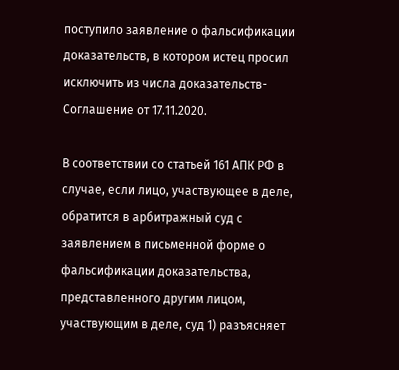поступило заявление о фальсификации доказательств, в котором истец просил исключить из числа доказательств-Соглашение от 17.11.2020.

В соответствии со статьей 161 АПК РФ в случае, если лицо, участвующее в деле, обратится в арбитражный суд с заявлением в письменной форме о фальсификации доказательства, представленного другим лицом, участвующим в деле, суд 1) разъясняет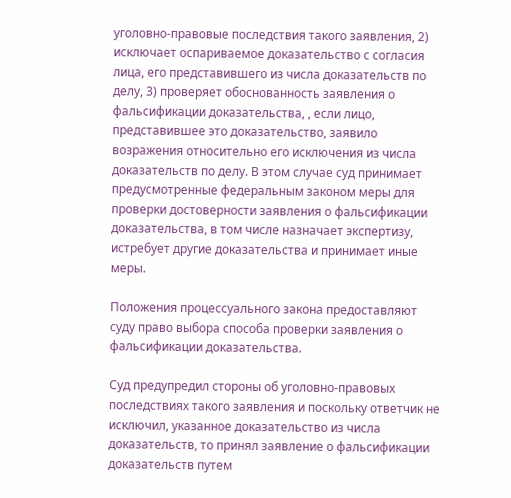уголовно-правовые последствия такого заявления, 2) исключает оспариваемое доказательство с согласия лица, его представившего из числа доказательств по делу, 3) проверяет обоснованность заявления о фальсификации доказательства, , если лицо, представившее это доказательство, заявило возражения относительно его исключения из числа доказательств по делу. В этом случае суд принимает предусмотренные федеральным законом меры для проверки достоверности заявления о фальсификации доказательства, в том числе назначает экспертизу, истребует другие доказательства и принимает иные меры.

Положения процессуального закона предоставляют суду право выбора способа проверки заявления о фальсификации доказательства.

Суд предупредил стороны об уголовно-правовых последствиях такого заявления и поскольку ответчик не исключил, указанное доказательство из числа доказательств, то принял заявление о фальсификации доказательств путем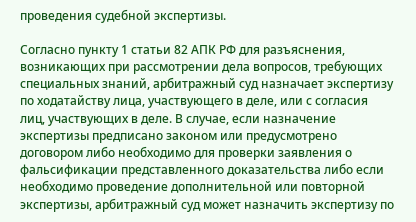проведения судебной экспертизы.

Согласно пункту 1 статьи 82 АПК РФ для разъяснения, возникающих при рассмотрении дела вопросов, требующих специальных знаний, арбитражный суд назначает экспертизу по ходатайству лица, участвующего в деле, или с согласия лиц, участвующих в деле. В случае, если назначение экспертизы предписано законом или предусмотрено договором либо необходимо для проверки заявления о фальсификации представленного доказательства либо если необходимо проведение дополнительной или повторной экспертизы, арбитражный суд может назначить экспертизу по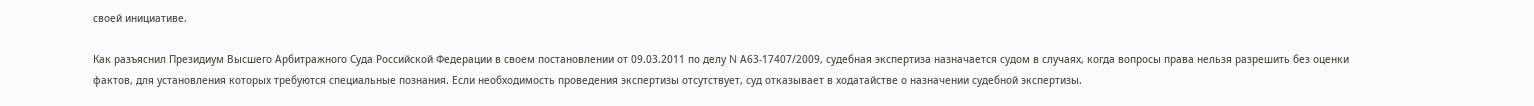своей инициативе.

Как разъяснил Президиум Высшего Арбитражного Суда Российской Федерации в своем постановлении от 09.03.2011 по делу N А63-17407/2009, судебная экспертиза назначается судом в случаях, когда вопросы права нельзя разрешить без оценки фактов, для установления которых требуются специальные познания. Если необходимость проведения экспертизы отсутствует, суд отказывает в ходатайстве о назначении судебной экспертизы.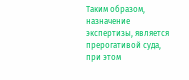Таким образом, назначение экспертизы, является прерогативой суда, при этом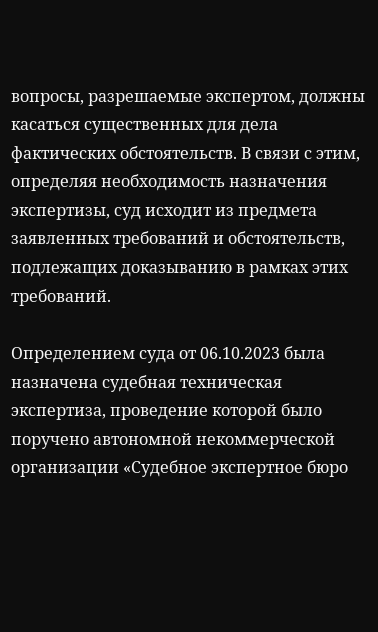вопросы, разрешаемые экспертом, должны касаться существенных для дела фактических обстоятельств. В связи с этим, определяя необходимость назначения экспертизы, суд исходит из предмета заявленных требований и обстоятельств, подлежащих доказыванию в рамках этих требований.

Определением суда от 06.10.2023 была назначена судебная техническая экспертиза, проведение которой было поручено автономной некоммерческой организации «Судебное экспертное бюро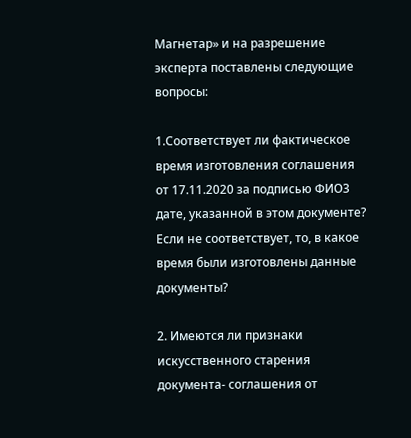Магнетар» и на разрешение эксперта поставлены следующие вопросы:

1.Соответствует ли фактическое время изготовления соглашения от 17.11.2020 за подписью ФИО3 дате, указанной в этом документе? Если не соответствует, то, в какое время были изготовлены данные документы?

2. Имеются ли признаки искусственного старения документа- соглашения от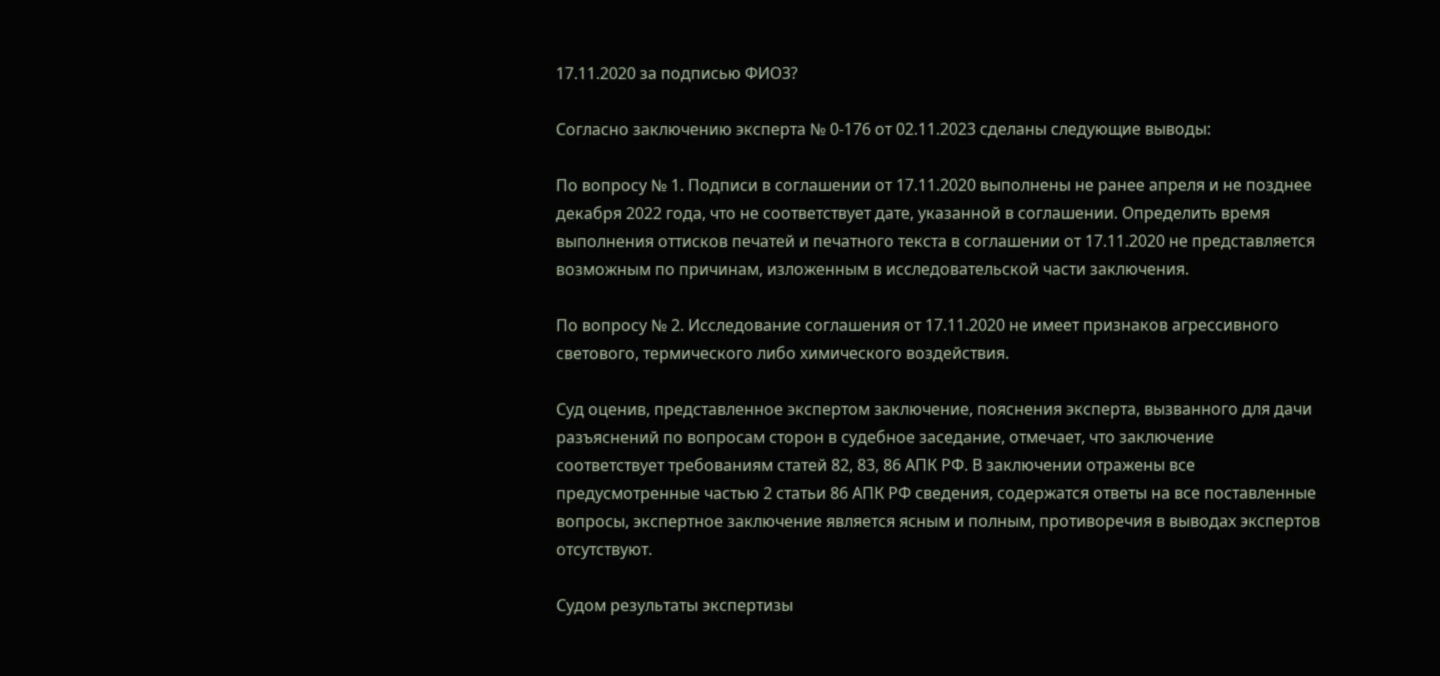17.11.2020 за подписью ФИО3?

Согласно заключению эксперта № 0-176 от 02.11.2023 сделаны следующие выводы:

По вопросу № 1. Подписи в соглашении от 17.11.2020 выполнены не ранее апреля и не позднее декабря 2022 года, что не соответствует дате, указанной в соглашении. Определить время выполнения оттисков печатей и печатного текста в соглашении от 17.11.2020 не представляется возможным по причинам, изложенным в исследовательской части заключения.

По вопросу № 2. Исследование соглашения от 17.11.2020 не имеет признаков агрессивного светового, термического либо химического воздействия.

Суд оценив, представленное экспертом заключение, пояснения эксперта, вызванного для дачи разъяснений по вопросам сторон в судебное заседание, отмечает, что заключение соответствует требованиям статей 82, 83, 86 АПК РФ. В заключении отражены все предусмотренные частью 2 статьи 86 АПК РФ сведения, содержатся ответы на все поставленные вопросы, экспертное заключение является ясным и полным, противоречия в выводах экспертов отсутствуют.

Судом результаты экспертизы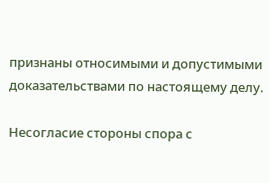признаны относимыми и допустимыми доказательствами по настоящему делу.

Несогласие стороны спора с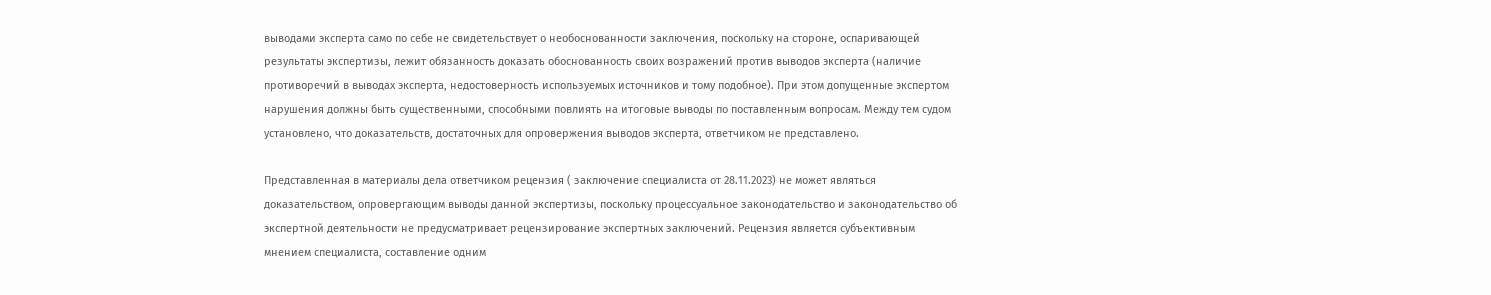выводами эксперта само по себе не свидетельствует о необоснованности заключения, поскольку на стороне, оспаривающей результаты экспертизы, лежит обязанность доказать обоснованность своих возражений против выводов эксперта (наличие противоречий в выводах эксперта, недостоверность используемых источников и тому подобное). При этом допущенные экспертом нарушения должны быть существенными, способными повлиять на итоговые выводы по поставленным вопросам. Между тем судом установлено, что доказательств, достаточных для опровержения выводов эксперта, ответчиком не представлено.

Представленная в материалы дела ответчиком рецензия ( заключение специалиста от 28.11.2023) не может являться доказательством, опровергающим выводы данной экспертизы, поскольку процессуальное законодательство и законодательство об экспертной деятельности не предусматривает рецензирование экспертных заключений. Рецензия является субъективным мнением специалиста, составление одним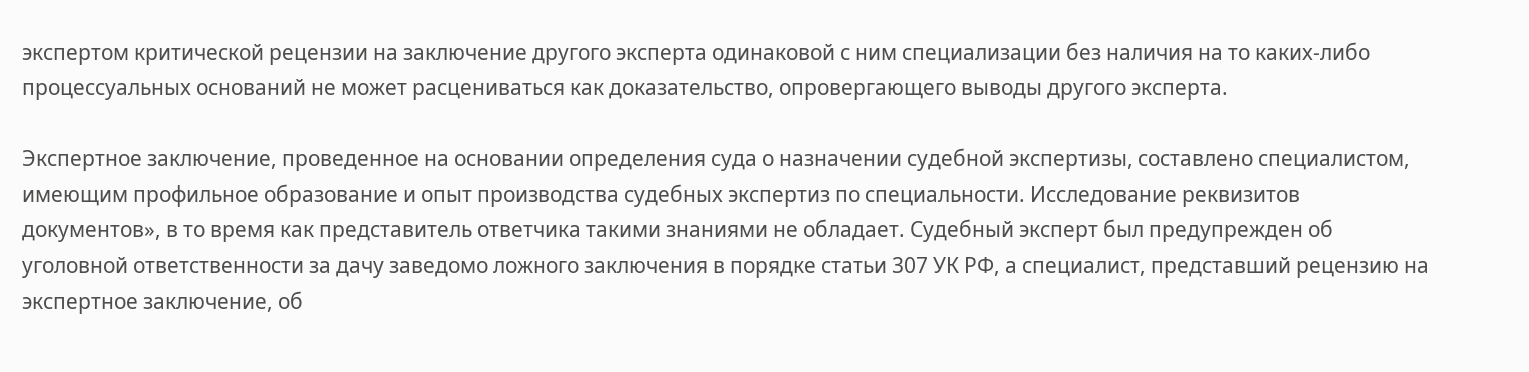экспертом критической рецензии на заключение другого эксперта одинаковой с ним специализации без наличия на то каких-либо процессуальных оснований не может расцениваться как доказательство, опровергающего выводы другого эксперта.

Экспертное заключение, проведенное на основании определения суда о назначении судебной экспертизы, составлено специалистом, имеющим профильное образование и опыт производства судебных экспертиз по специальности. Исследование реквизитов документов», в то время как представитель ответчика такими знаниями не обладает. Судебный эксперт был предупрежден об уголовной ответственности за дачу заведомо ложного заключения в порядке статьи 307 УК РФ, а специалист, представший рецензию на экспертное заключение, об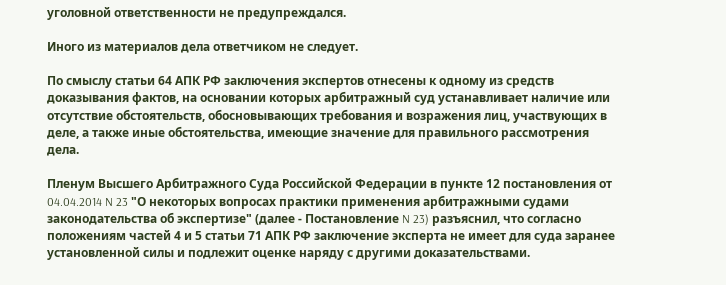уголовной ответственности не предупреждался.

Иного из материалов дела ответчиком не следует.

По смыслу статьи 64 АПК РФ заключения экспертов отнесены к одному из средств доказывания фактов, на основании которых арбитражный суд устанавливает наличие или отсутствие обстоятельств, обосновывающих требования и возражения лиц, участвующих в деле, а также иные обстоятельства, имеющие значение для правильного рассмотрения дела.

Пленум Высшего Арбитражного Суда Российской Федерации в пункте 12 постановления от 04.04.2014 N 23 "О некоторых вопросах практики применения арбитражными судами законодательства об экспертизе" (далее - Постановление N 23) разъяснил, что согласно положениям частей 4 и 5 статьи 71 АПК РФ заключение эксперта не имеет для суда заранее установленной силы и подлежит оценке наряду с другими доказательствами.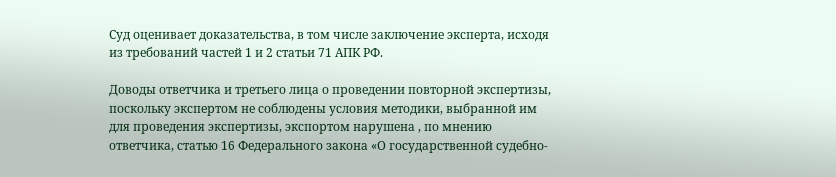Суд оценивает доказательства, в том числе заключение эксперта, исходя из требований частей 1 и 2 статьи 71 АПК РФ.

Доводы ответчика и третьего лица о проведении повторной экспертизы, поскольку экспертом не соблюдены условия методики, выбранной им для проведения экспертизы, экспортом нарушена , по мнению ответчика, статью 16 Федерального закона «О государственной судебно-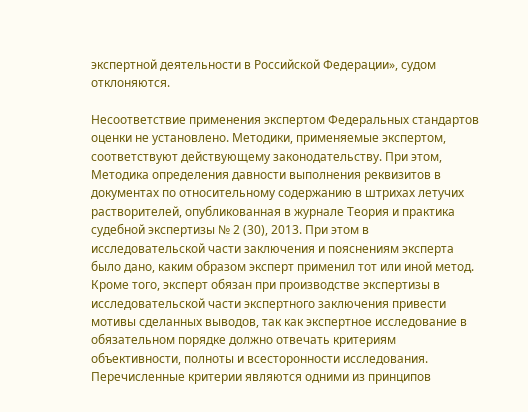экспертной деятельности в Российской Федерации», судом отклоняются.

Несоответствие применения экспертом Федеральных стандартов оценки не установлено. Методики, применяемые экспертом, соответствуют действующему законодательству. При этом, Методика определения давности выполнения реквизитов в документах по относительному содержанию в штрихах летучих растворителей, опубликованная в журнале Теория и практика судебной экспертизы № 2 (30), 2013. При этом в исследовательской части заключения и пояснениям эксперта было дано, каким образом эксперт применил тот или иной метод. Кроме того, эксперт обязан при производстве экспертизы в исследовательской части экспертного заключения привести мотивы сделанных выводов, так как экспертное исследование в обязательном порядке должно отвечать критериям объективности, полноты и всесторонности исследования. Перечисленные критерии являются одними из принципов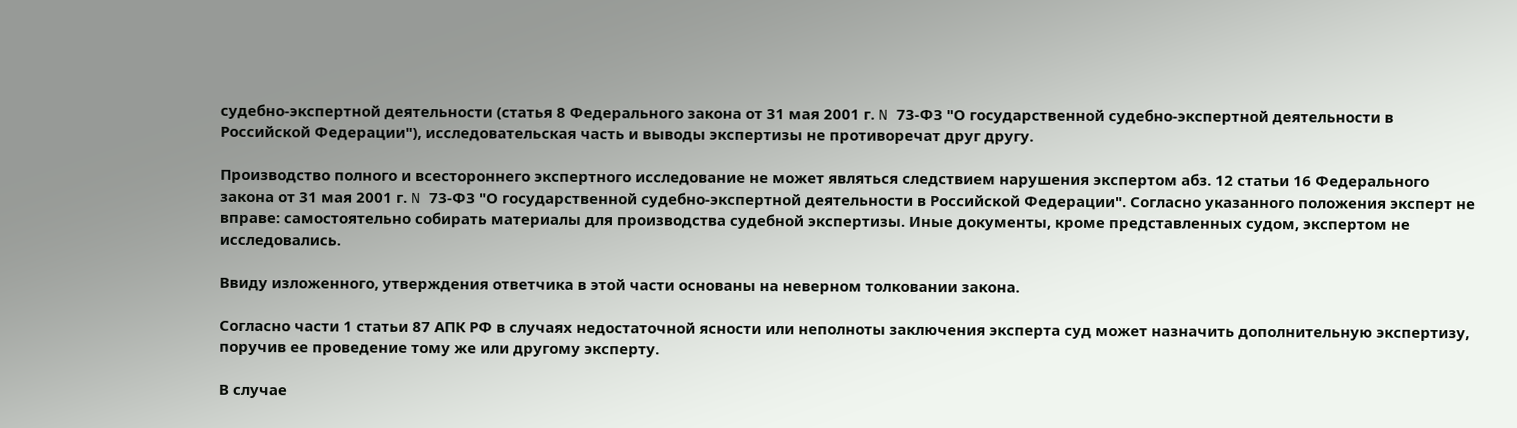судебно-экспертной деятельности (статья 8 Федерального закона от 31 мая 2001 г. N 73-ФЗ "О государственной судебно-экспертной деятельности в Российской Федерации"), исследовательская часть и выводы экспертизы не противоречат друг другу.

Производство полного и всестороннего экспертного исследование не может являться следствием нарушения экспертом абз. 12 статьи 16 Федерального закона от 31 мая 2001 г. N 73-ФЗ "О государственной судебно-экспертной деятельности в Российской Федерации". Согласно указанного положения эксперт не вправе: самостоятельно собирать материалы для производства судебной экспертизы. Иные документы, кроме представленных судом, экспертом не исследовались.

Ввиду изложенного, утверждения ответчика в этой части основаны на неверном толковании закона.

Согласно части 1 статьи 87 АПК РФ в случаях недостаточной ясности или неполноты заключения эксперта суд может назначить дополнительную экспертизу, поручив ее проведение тому же или другому эксперту.

В случае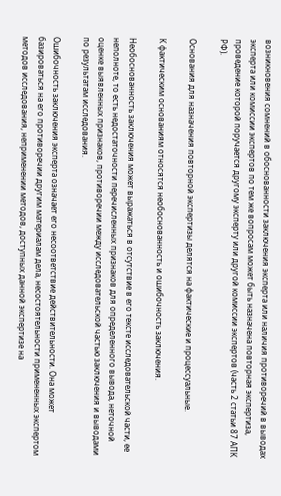возникновения сомнений в обоснованности заключения эксперта или наличия противоречий в выводах эксперта или комиссии экспертов по тем же вопросам может быть назначена повторная экспертиза, проведение которой поручается другому эксперту или другой комиссии экспертов (часть 2 статьи 87 АПК РФ).

Основания для назначения повторной экспертизы делятся на фактические и процессуальные.

К фактическим основаниям относятся необоснованность и ошибочность заключения.

Необоснованность заключения может выражаться в отсутствие в его тексте исследовательской части, ее неполноте, то есть недостаточности перечисленных признаков для определенного вывода, неточной оценке выявленных признаков, противоречии между исследовательской частью заключения и выводами по результатам исследования.

Ошибочность заключения эксперта означает его несоответствие действительности. Она может базироваться на его противоречии другим материалам дела, несостоятельности примененных экспертом методов исследования, неприменении методов, доступных данной экспертизе на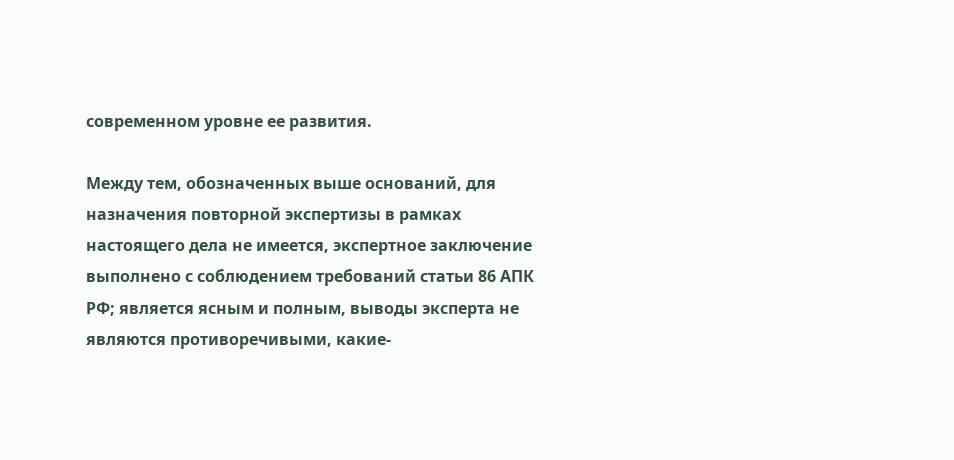современном уровне ее развития.

Между тем, обозначенных выше оснований, для назначения повторной экспертизы в рамках настоящего дела не имеется, экспертное заключение выполнено с соблюдением требований статьи 86 АПК РФ; является ясным и полным, выводы эксперта не являются противоречивыми, какие-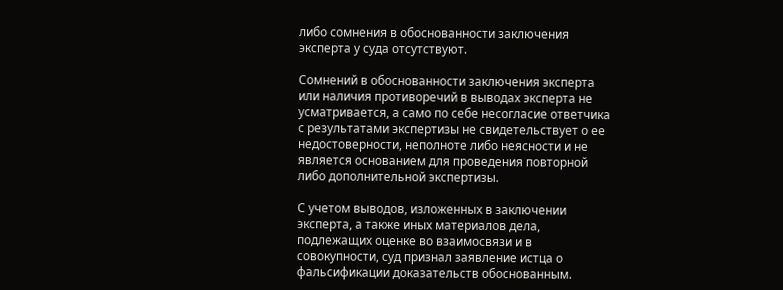либо сомнения в обоснованности заключения эксперта у суда отсутствуют.

Сомнений в обоснованности заключения эксперта или наличия противоречий в выводах эксперта не усматривается, а само по себе несогласие ответчика с результатами экспертизы не свидетельствует о ее недостоверности, неполноте либо неясности и не является основанием для проведения повторной либо дополнительной экспертизы.

С учетом выводов, изложенных в заключении эксперта, а также иных материалов дела, подлежащих оценке во взаимосвязи и в совокупности, суд признал заявление истца о фальсификации доказательств обоснованным.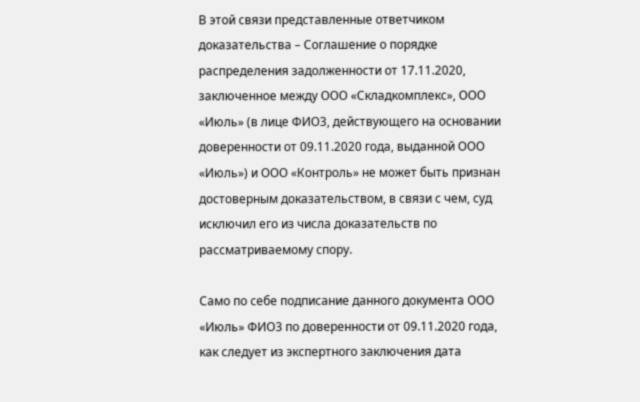В этой связи представленные ответчиком доказательства – Соглашение о порядке распределения задолженности от 17.11.2020, заключенное между ООО «Складкомплекс», ООО «Июль» (в лице ФИО3, действующего на основании доверенности от 09.11.2020 года, выданной ООО «Июль») и ООО «Контроль» не может быть признан достоверным доказательством, в связи с чем, суд исключил его из числа доказательств по рассматриваемому спору.

Само по себе подписание данного документа ООО «Июль» ФИО3 по доверенности от 09.11.2020 года, как следует из экспертного заключения дата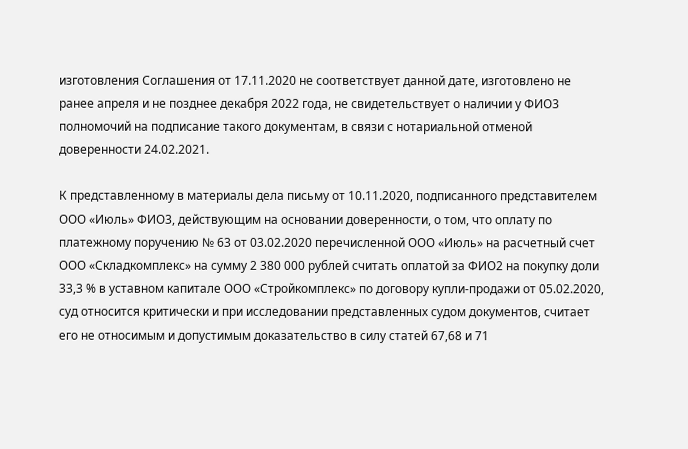изготовления Соглашения от 17.11.2020 не соответствует данной дате, изготовлено не ранее апреля и не позднее декабря 2022 года, не свидетельствует о наличии у ФИО3 полномочий на подписание такого документам, в связи с нотариальной отменой доверенности 24.02.2021.

К представленному в материалы дела письму от 10.11.2020, подписанного представителем ООО «Июль» ФИО3, действующим на основании доверенности, о том, что оплату по платежному поручению № 63 от 03.02.2020 перечисленной ООО «Июль» на расчетный счет ООО «Складкомплекс» на сумму 2 380 000 рублей считать оплатой за ФИО2 на покупку доли 33,3 % в уставном капитале ООО «Стройкомплекс» по договору купли-продажи от 05.02.2020, суд относится критически и при исследовании представленных судом документов, считает его не относимым и допустимым доказательство в силу статей 67,68 и 71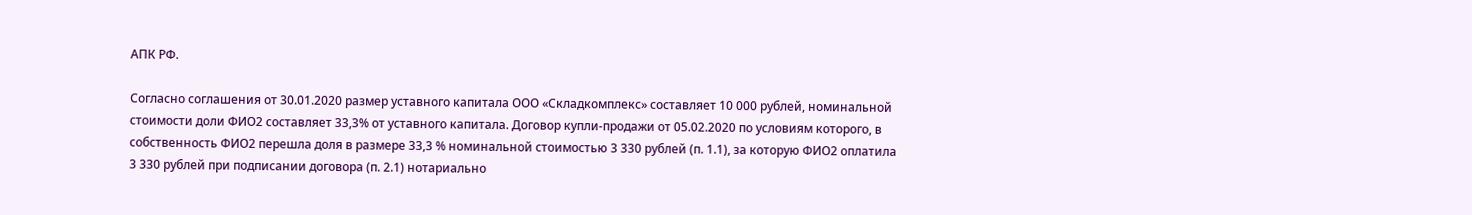АПК РФ.

Согласно соглашения от 30.01.2020 размер уставного капитала ООО «Складкомплекс» составляет 10 000 рублей, номинальной стоимости доли ФИО2 составляет 33,3% от уставного капитала. Договор купли-продажи от 05.02.2020 по условиям которого, в собственность ФИО2 перешла доля в размере 33,3 % номинальной стоимостью 3 330 рублей (п. 1.1), за которую ФИО2 оплатила 3 330 рублей при подписании договора (п. 2.1) нотариально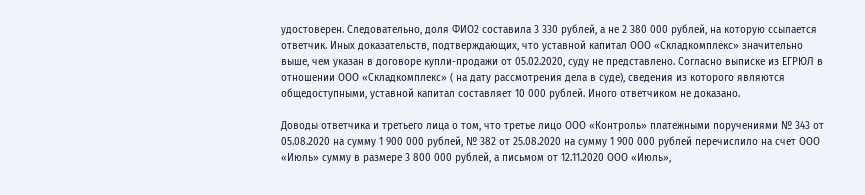удостоверен. Следовательно, доля ФИО2 составила 3 330 рублей, а не 2 380 000 рублей, на которую ссылается ответчик. Иных доказательств, подтверждающих, что уставной капитал ООО «Складкомплекс» значительно выше, чем указан в договоре купли-продажи от 05.02.2020, суду не представлено. Согласно выписке из ЕГРЮЛ в отношении ООО «Складкомплекс» ( на дату рассмотрения дела в суде), сведения из которого являются общедоступными, уставной капитал составляет 10 000 рублей. Иного ответчиком не доказано.

Доводы ответчика и третьего лица о том, что третье лицо ООО «Контроль» платежными поручениями № 343 от 05.08.2020 на сумму 1 900 000 рублей, № 382 от 25.08.2020 на сумму 1 900 000 рублей перечислило на счет ООО «Июль» сумму в размере 3 800 000 рублей, а письмом от 12.11.2020 ООО «Июль»,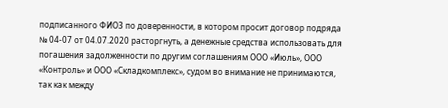подписанного ФИО3 по доверенности, в котором просит договор подряда № 04-07 от 04.07.2020 расторгнуть, а денежные средства использовать для погашения задолженности по другим соглашениям ООО «Июль», ООО «Контроль» и ООО «Складкомплекс», судом во внимание не принимаются, так как между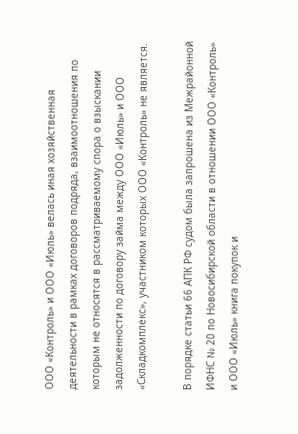ООО «Контроль» и ООО «Июль» велась иная хозяйственная деятельности в рамках договоров подряда, взаимоотношения по которым не относятся в рассматриваемому спора о взыскании задолженности по договору займа между ООО «Июль» и ООО «Складкомплекс», участником которых ООО «Контроль» не является.

В порядке статьи 66 АПК РФ судом была запрошена из Межрайонной ИФНС № 20 по Новосибирской области в отношении ООО «Контроль» и ООО «Июль» книга покупок и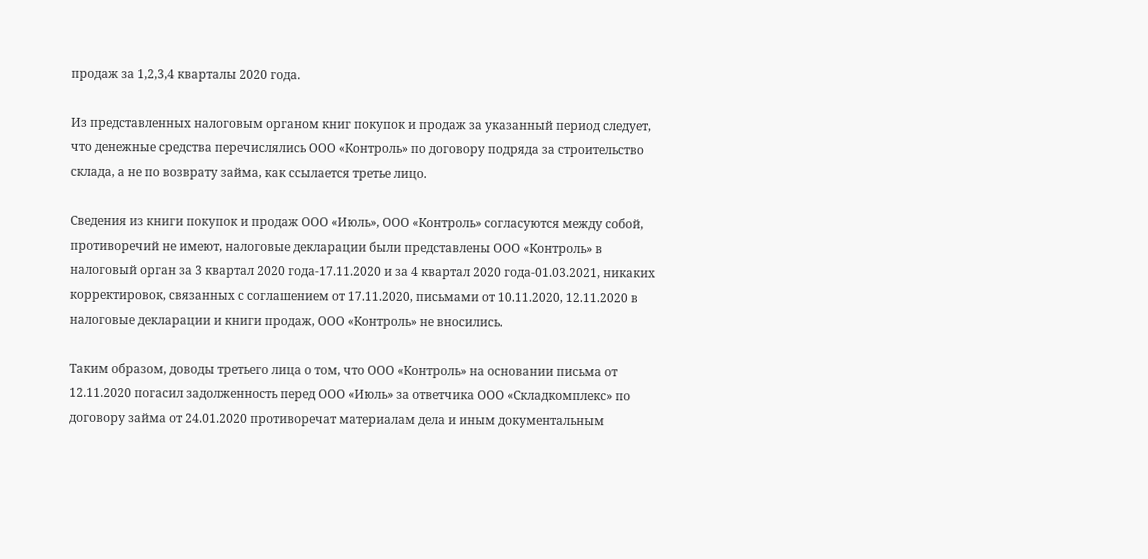продаж за 1,2,3,4 кварталы 2020 года.

Из представленных налоговым органом книг покупок и продаж за указанный период следует, что денежные средства перечислялись ООО «Контроль» по договору подряда за строительство склада, а не по возврату займа, как ссылается третье лицо.

Сведения из книги покупок и продаж ООО «Июль», ООО «Контроль» согласуются между собой, противоречий не имеют, налоговые декларации были представлены ООО «Контроль» в налоговый орган за 3 квартал 2020 года-17.11.2020 и за 4 квартал 2020 года-01.03.2021, никаких корректировок, связанных с соглашением от 17.11.2020, письмами от 10.11.2020, 12.11.2020 в налоговые декларации и книги продаж, ООО «Контроль» не вносились.

Таким образом, доводы третьего лица о том, что ООО «Контроль» на основании письма от 12.11.2020 погасил задолженность перед ООО «Июль» за ответчика ООО «Складкомплекс» по договору займа от 24.01.2020 противоречат материалам дела и иным документальным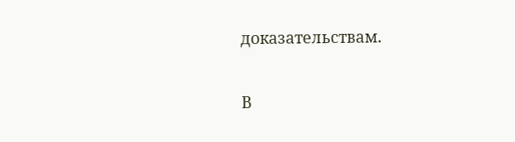доказательствам.

В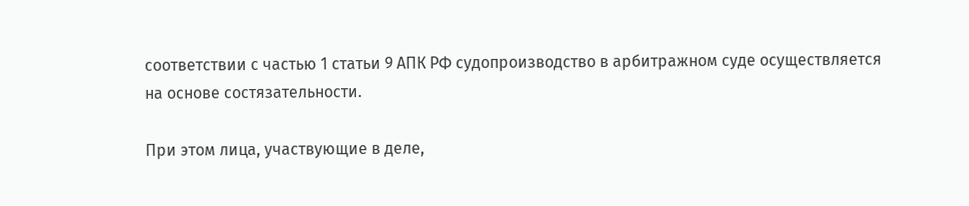соответствии с частью 1 статьи 9 АПК РФ судопроизводство в арбитражном суде осуществляется на основе состязательности.

При этом лица, участвующие в деле,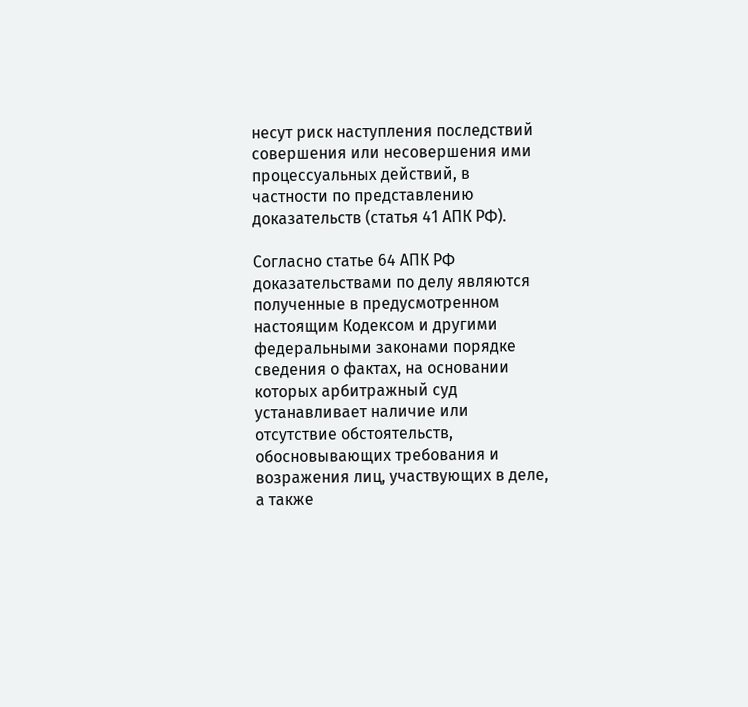несут риск наступления последствий совершения или несовершения ими процессуальных действий, в частности по представлению доказательств (статья 41 АПК РФ).

Согласно статье 64 АПК РФ доказательствами по делу являются полученные в предусмотренном настоящим Кодексом и другими федеральными законами порядке сведения о фактах, на основании которых арбитражный суд устанавливает наличие или отсутствие обстоятельств, обосновывающих требования и возражения лиц, участвующих в деле, а также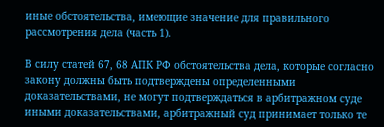иные обстоятельства, имеющие значение для правильного рассмотрения дела (часть 1).

В силу статей 67, 68 АПК РФ обстоятельства дела, которые согласно закону должны быть подтверждены определенными доказательствами, не могут подтверждаться в арбитражном суде иными доказательствами, арбитражный суд принимает только те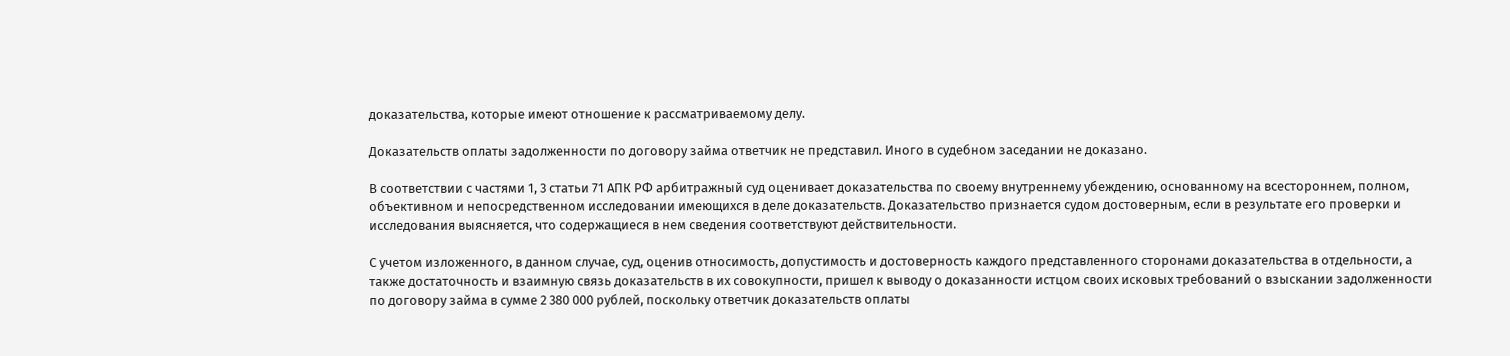доказательства, которые имеют отношение к рассматриваемому делу.

Доказательств оплаты задолженности по договору займа ответчик не представил. Иного в судебном заседании не доказано.

В соответствии с частями 1, 3 статьи 71 АПК РФ арбитражный суд оценивает доказательства по своему внутреннему убеждению, основанному на всестороннем, полном, объективном и непосредственном исследовании имеющихся в деле доказательств. Доказательство признается судом достоверным, если в результате его проверки и исследования выясняется, что содержащиеся в нем сведения соответствуют действительности.

С учетом изложенного, в данном случае, суд, оценив относимость, допустимость и достоверность каждого представленного сторонами доказательства в отдельности, а также достаточность и взаимную связь доказательств в их совокупности, пришел к выводу о доказанности истцом своих исковых требований о взыскании задолженности по договору займа в сумме 2 380 000 рублей, поскольку ответчик доказательств оплаты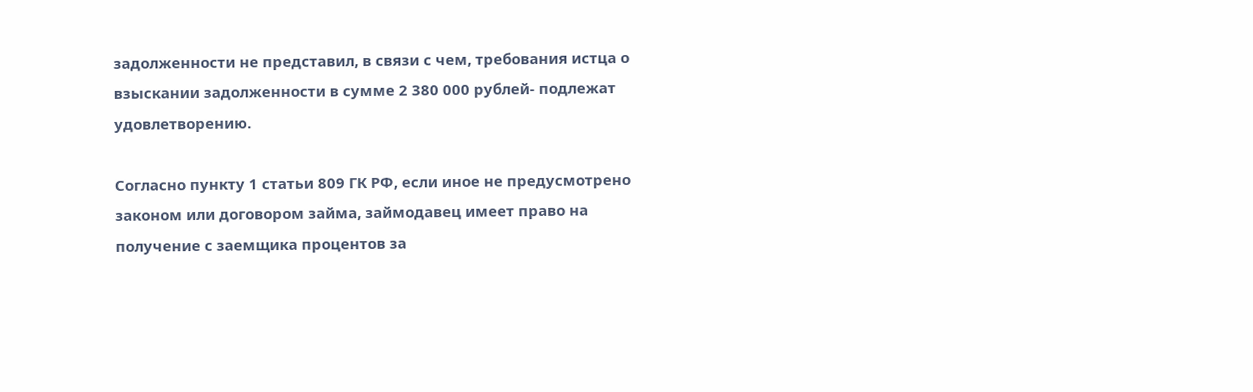задолженности не представил, в связи с чем, требования истца о взыскании задолженности в сумме 2 380 000 рублей- подлежат удовлетворению.

Согласно пункту 1 статьи 809 ГК РФ, если иное не предусмотрено законом или договором займа, займодавец имеет право на получение с заемщика процентов за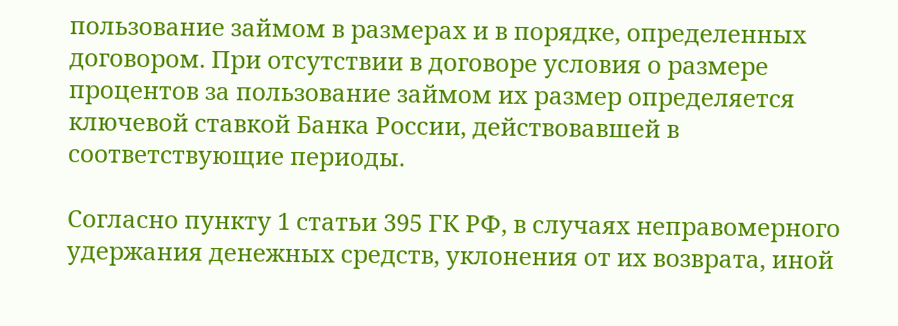пользование займом в размерах и в порядке, определенных договором. При отсутствии в договоре условия о размере процентов за пользование займом их размер определяется ключевой ставкой Банка России, действовавшей в соответствующие периоды.

Согласно пункту 1 статьи 395 ГК РФ, в случаях неправомерного удержания денежных средств, уклонения от их возврата, иной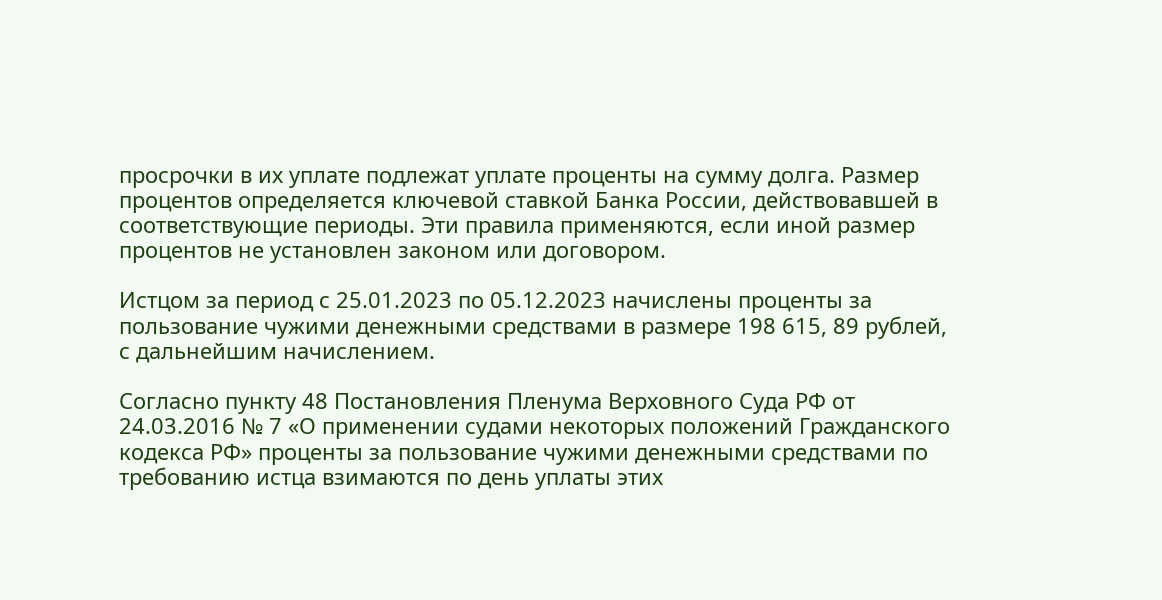просрочки в их уплате подлежат уплате проценты на сумму долга. Размер процентов определяется ключевой ставкой Банка России, действовавшей в соответствующие периоды. Эти правила применяются, если иной размер процентов не установлен законом или договором.

Истцом за период с 25.01.2023 по 05.12.2023 начислены проценты за пользование чужими денежными средствами в размере 198 615, 89 рублей, с дальнейшим начислением.

Согласно пункту 48 Постановления Пленума Верховного Суда РФ от 24.03.2016 № 7 «О применении судами некоторых положений Гражданского кодекса РФ» проценты за пользование чужими денежными средствами по требованию истца взимаются по день уплаты этих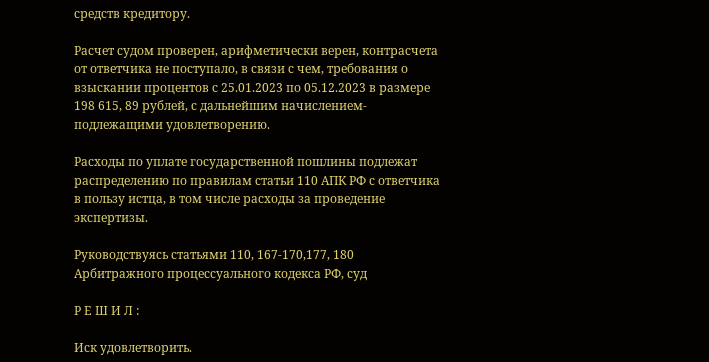средств кредитору.

Расчет судом проверен, арифметически верен, контрасчета от ответчика не поступало, в связи с чем, требования о взыскании процентов с 25.01.2023 по 05.12.2023 в размере 198 615, 89 рублей, с дальнейшим начислением- подлежащими удовлетворению.

Расходы по уплате государственной пошлины подлежат распределению по правилам статьи 110 АПК РФ с ответчика в пользу истца, в том числе расходы за проведение экспертизы.

Руководствуясь статьями 110, 167-170,177, 180 Арбитражного процессуального кодекса РФ, суд

Р Е Ш И Л :

Иск удовлетворить.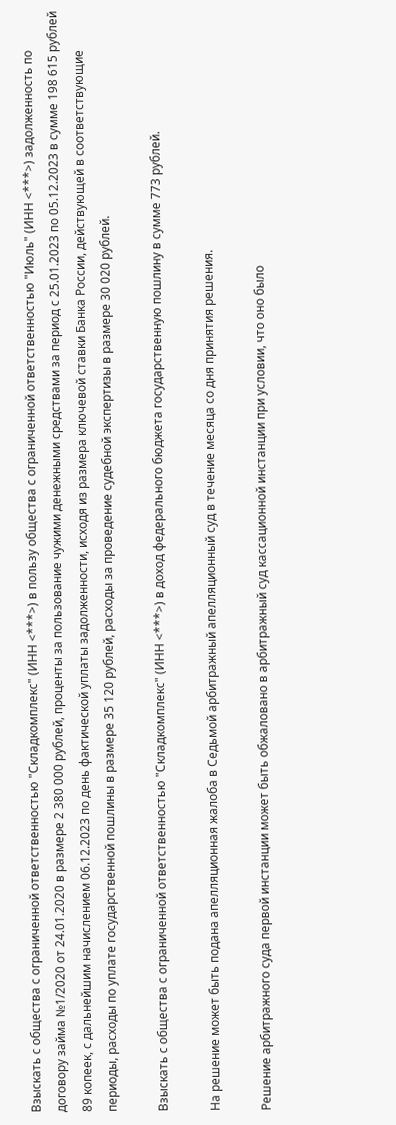Взыскать с общества с ограниченной ответственностью "Складкомплекс" (ИНН <***>) в пользу общества с ограниченной ответственностью "Июль" (ИНН <***>) задолженность по договору займа №1/2020 от 24.01.2020 в размере 2 380 000 рублей, проценты за пользование чужими денежными средствами за период с 25.01.2023 по 05.12.2023 в сумме 198 615 рублей 89 копеек, с дальнейшим начислением 06.12.2023 по день фактической уплаты задолженности, исходя из размера ключевой ставки Банка России, действующей в соответствующие периоды, расходы по уплате государственной пошлины в размере 35 120 рублей, расходы за проведение судебной экспертизы в размере 30 020 рублей.

Взыскать с общества с ограниченной ответственностью "Складкомплекс" (ИНН <***>) в доход федерального бюджета государственную пошлину в сумме 773 рублей.

На решение может быть подана апелляционная жалоба в Седьмой арбитражный апелляционный суд в течение месяца со дня принятия решения.

Решение арбитражного суда первой инстанции может быть обжаловано в арбитражный суд кассационной инстанции при условии, что оно было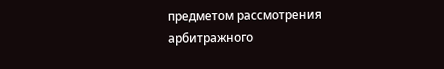предметом рассмотрения арбитражного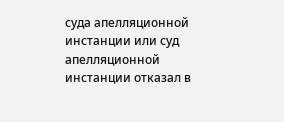суда апелляционной инстанции или суд апелляционной инстанции отказал в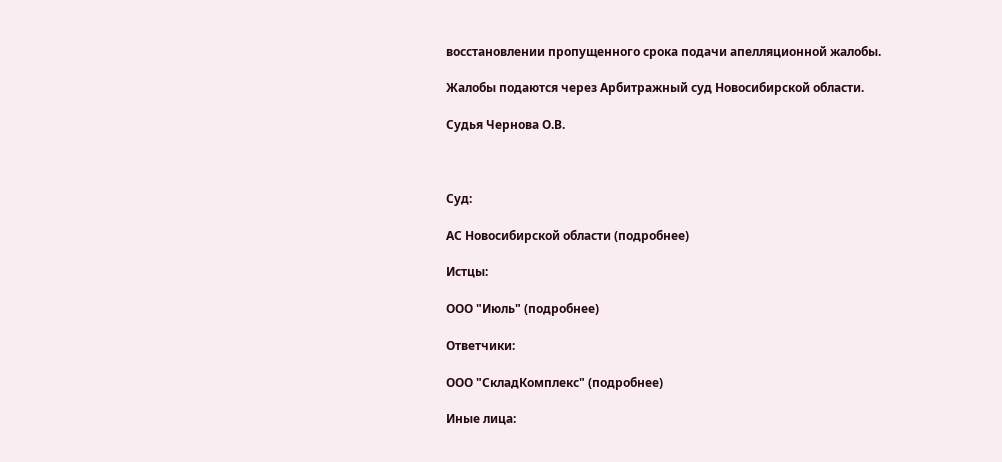восстановлении пропущенного срока подачи апелляционной жалобы.

Жалобы подаются через Арбитражный суд Новосибирской области.

Судья Чернова О.В.



Суд:

АС Новосибирской области (подробнее)

Истцы:

ООО "Июль" (подробнее)

Ответчики:

ООО "СкладКомплекс" (подробнее)

Иные лица: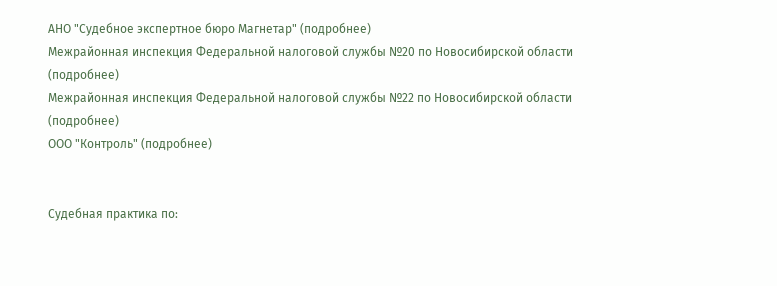АНО "Судебное экспертное бюро Магнетар" (подробнее)
Межрайонная инспекция Федеральной налоговой службы №20 по Новосибирской области (подробнее)
Межрайонная инспекция Федеральной налоговой службы №22 по Новосибирской области (подробнее)
ООО "Контроль" (подробнее)


Судебная практика по: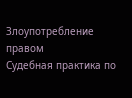Злоупотребление правом
Судебная практика по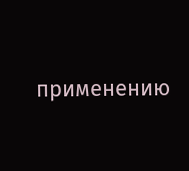применению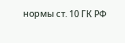нормы ст. 10 ГК РФ